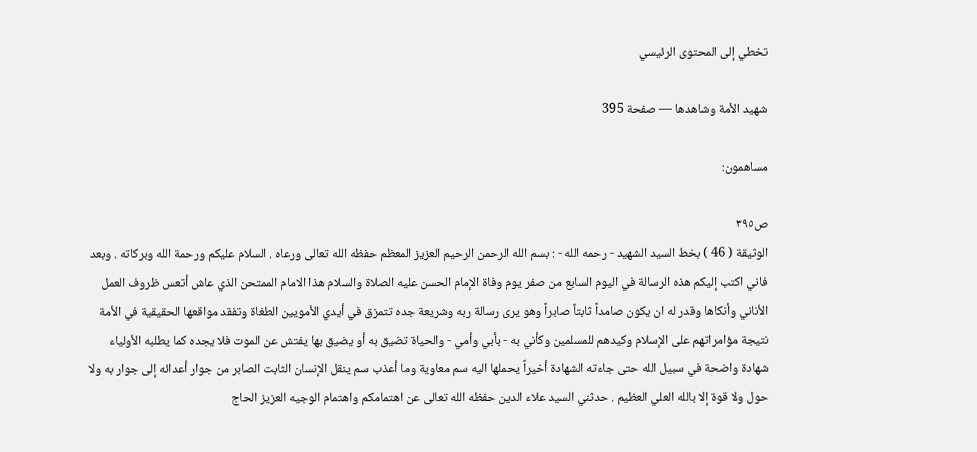تخطي إلى المحتوى الرئيسي

شهيد الأمة وشاهدها — صفحة 395

مساهمون:

ص٣٩٥
الوثيقة ( 46 ) بخط السيد الشهيد - رحمه الله - : بسم الله الرحمن الرحيم العزيز المعظم حفظه الله تعالى ورعاه . السلام عليكم ورحمة الله وبركاته . وبعد فاني اكتب إليكم هذه الرسالة في اليوم السابع من صفر يوم وفاة الإمام الحسن عليه الصلاة والسلام هذا الامام الممتحن الذي عاش أتعس ظروف العمل الأناني وأنكاها وقدر له ان يكون صامداً ثابتاً صابراً وهو يرى رسالة ربه وشريعة جده تتمزق في أيدي الأمويين الطغاة وتفقد مواقعها الحقيقية في الأمة نتيجة مؤامراتهم على الإسلام وكيدهم للمسلمين وكأني به - بأبي وأمي - والحياة تضيق به أو يضيق بها يفتش عن الموت فلا يجده كما يطلبه الأولياء شهادة واضحة في سبيل الله حتى جاءته الشهادة أخيراً يحملها اليه سم معاوية وما أعذب سم ينقل الإنسان الثابت الصابر من جوار أعدائه إلى جوار به ولا حول ولا قوة إلا بالله العلي العظيم . حدثني السيد علاء الدين حفظه الله تعالى عن اهتمامكم واهتمام الوجيه العزيز الحاج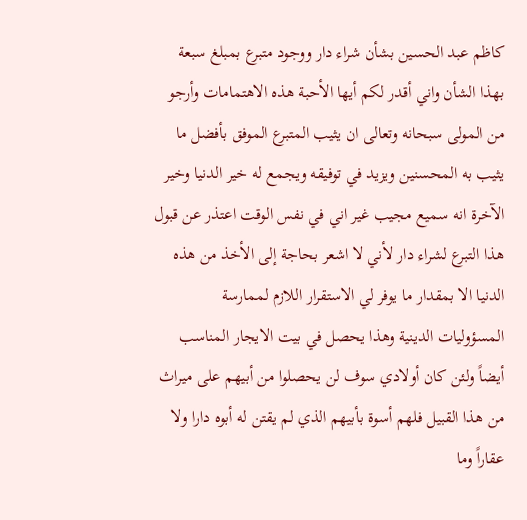كاظم عبد الحسين بشأن شراء دار ووجود متبرع بمبلغ سبعة بهذا الشأن واني أقدر لكم أيها الأحبة هذه الاهتمامات وأرجو من المولى سبحانه وتعالى ان يثيب المتبرع الموفق بأفضل ما يثيب به المحسنين ويزيد في توفيقه ويجمع له خير الدنيا وخير الآخرة انه سميع مجيب غير اني في نفس الوقت اعتذر عن قبول هذا التبرع لشراء دار لأني لا اشعر بحاجة إلى الأخذ من هذه الدنيا الا بمقدار ما يوفر لي الاستقرار اللازم لممارسة المسؤوليات الدينية وهذا يحصل في بيت الايجار المناسب أيضاً ولئن كان أولادي سوف لن يحصلوا من أبيهم على ميراث من هذا القبيل فلهم أسوة بأبيهم الذي لم يقتن له أبوه دارا ولا عقاراً وما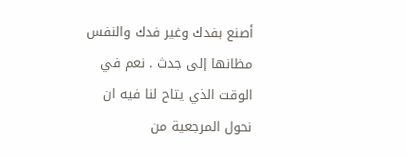أصنع بفدك وغير فدك والنفس مظانها إلى جدث . نعم في الوقت الذي يتاح لنا فيه ان نحول المرجعية من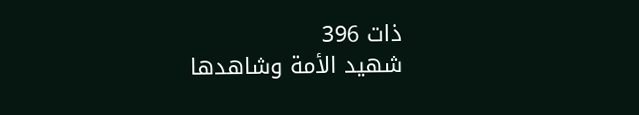ذات 396
شهيد الأمة وشاهدها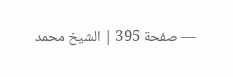— صفحة 395 | الشيخ محمد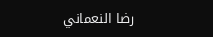رضا النعماني